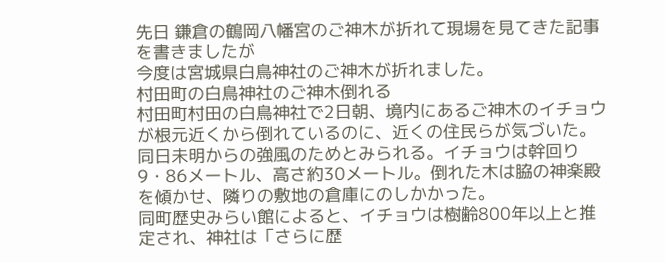先日 鎌倉の鶴岡八幡宮のご神木が折れて現場を見てきた記事を書きましたが
今度は宮城県白鳥神社のご神木が折れました。
村田町の白鳥神社のご神木倒れる
村田町村田の白鳥神社で2日朝、境内にあるご神木のイチョウが根元近くから倒れているのに、近くの住民らが気づいた。同日未明からの強風のためとみられる。イチョウは幹回り9・86メートル、高さ約30メートル。倒れた木は脇の神楽殿を傾かせ、隣りの敷地の倉庫にのしかかった。
同町歴史みらい館によると、イチョウは樹齢800年以上と推定され、神社は「さらに歴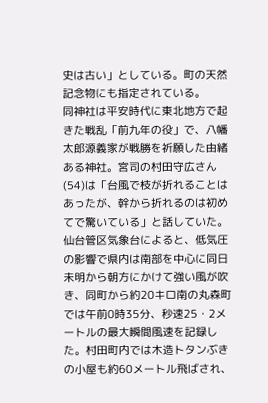史は古い」としている。町の天然記念物にも指定されている。
同神社は平安時代に東北地方で起きた戦乱「前九年の役」で、八幡太郎源義家が戦勝を祈願した由緒ある神社。宮司の村田守広さん(54)は「台風で枝が折れることはあったが、幹から折れるのは初めてで驚いている」と話していた。
仙台管区気象台によると、低気圧の影響で県内は南部を中心に同日未明から朝方にかけて強い風が吹き、同町から約20キロ南の丸森町では午前0時35分、秒速25・2メートルの最大瞬間風速を記録した。村田町内では木造トタンぶきの小屋も約60メートル飛ばされ、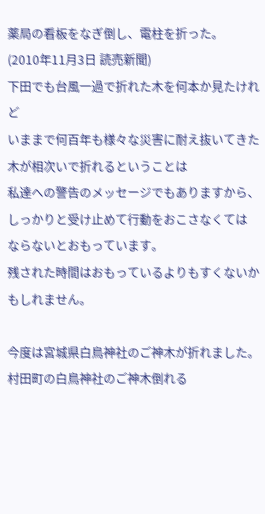薬局の看板をなぎ倒し、電柱を折った。
(2010年11月3日 読売新聞)
下田でも台風一過で折れた木を何本か見たけれど
いままで何百年も様々な災害に耐え抜いてきた木が相次いで折れるということは
私達への警告のメッセージでもありますから、しっかりと受け止めて行動をおこさなくては
ならないとおもっています。
残された時間はおもっているよりもすくないかもしれません。

今度は宮城県白鳥神社のご神木が折れました。
村田町の白鳥神社のご神木倒れる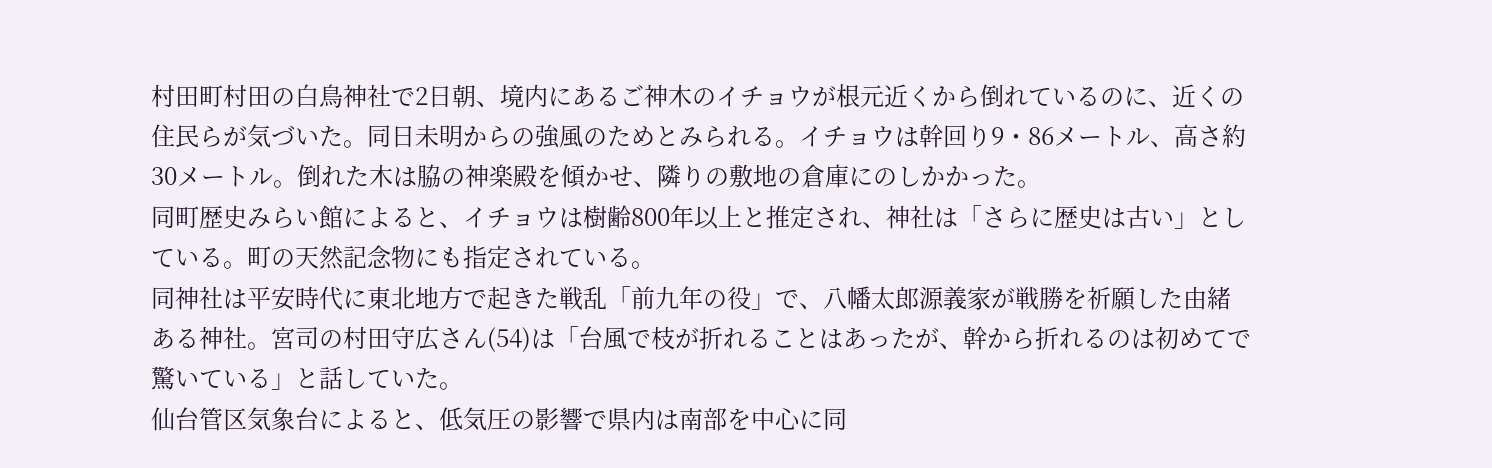村田町村田の白鳥神社で2日朝、境内にあるご神木のイチョウが根元近くから倒れているのに、近くの住民らが気づいた。同日未明からの強風のためとみられる。イチョウは幹回り9・86メートル、高さ約30メートル。倒れた木は脇の神楽殿を傾かせ、隣りの敷地の倉庫にのしかかった。
同町歴史みらい館によると、イチョウは樹齢800年以上と推定され、神社は「さらに歴史は古い」としている。町の天然記念物にも指定されている。
同神社は平安時代に東北地方で起きた戦乱「前九年の役」で、八幡太郎源義家が戦勝を祈願した由緒ある神社。宮司の村田守広さん(54)は「台風で枝が折れることはあったが、幹から折れるのは初めてで驚いている」と話していた。
仙台管区気象台によると、低気圧の影響で県内は南部を中心に同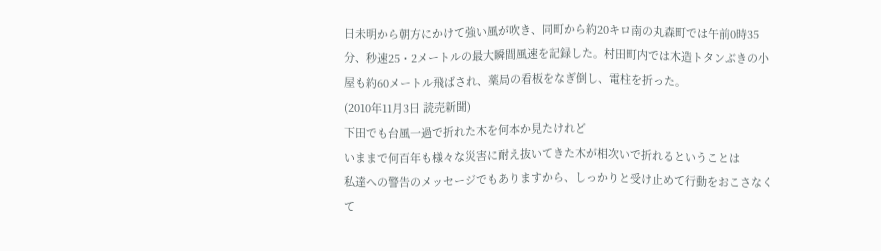日未明から朝方にかけて強い風が吹き、同町から約20キロ南の丸森町では午前0時35分、秒速25・2メートルの最大瞬間風速を記録した。村田町内では木造トタンぶきの小屋も約60メートル飛ばされ、薬局の看板をなぎ倒し、電柱を折った。
(2010年11月3日 読売新聞)
下田でも台風一過で折れた木を何本か見たけれど
いままで何百年も様々な災害に耐え抜いてきた木が相次いで折れるということは
私達への警告のメッセージでもありますから、しっかりと受け止めて行動をおこさなくて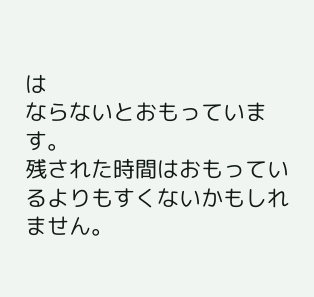は
ならないとおもっています。
残された時間はおもっているよりもすくないかもしれません。